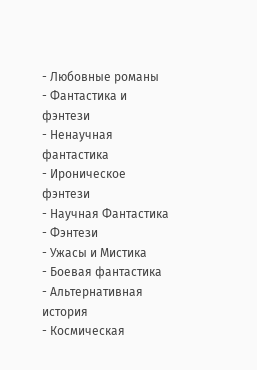- Любовные романы
- Фантастика и фэнтези
- Ненаучная фантастика
- Ироническое фэнтези
- Научная Фантастика
- Фэнтези
- Ужасы и Мистика
- Боевая фантастика
- Альтернативная история
- Космическая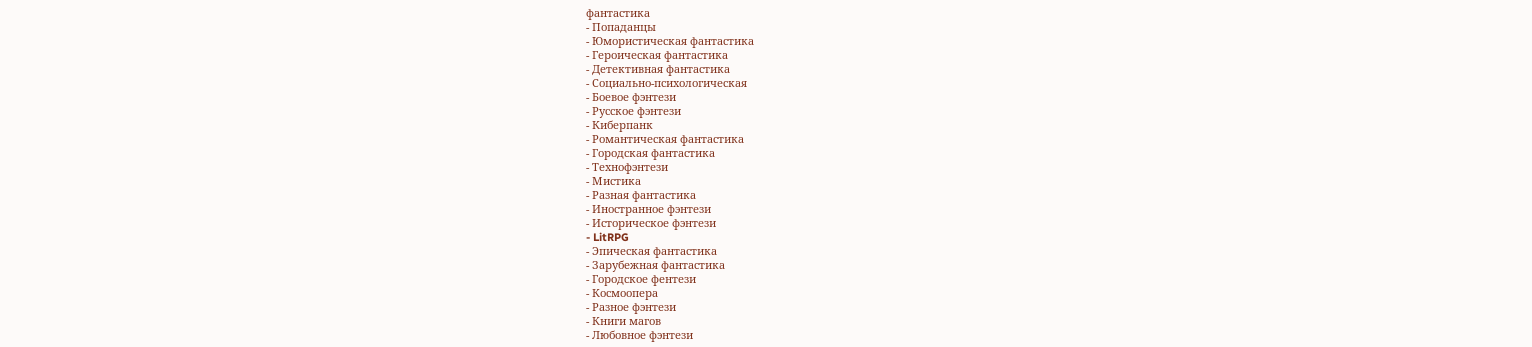фантастика
- Попаданцы
- Юмористическая фантастика
- Героическая фантастика
- Детективная фантастика
- Социально-психологическая
- Боевое фэнтези
- Русское фэнтези
- Киберпанк
- Романтическая фантастика
- Городская фантастика
- Технофэнтези
- Мистика
- Разная фантастика
- Иностранное фэнтези
- Историческое фэнтези
- LitRPG
- Эпическая фантастика
- Зарубежная фантастика
- Городское фентези
- Космоопера
- Разное фэнтези
- Книги магов
- Любовное фэнтези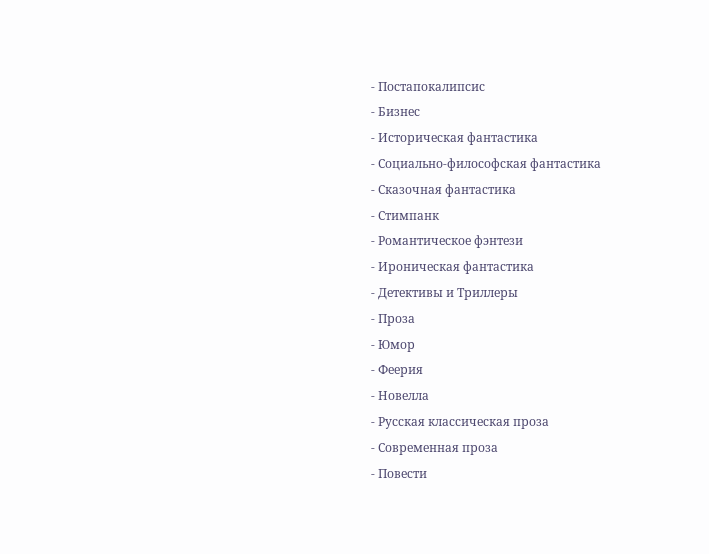- Постапокалипсис
- Бизнес
- Историческая фантастика
- Социально-философская фантастика
- Сказочная фантастика
- Стимпанк
- Романтическое фэнтези
- Ироническая фантастика
- Детективы и Триллеры
- Проза
- Юмор
- Феерия
- Новелла
- Русская классическая проза
- Современная проза
- Повести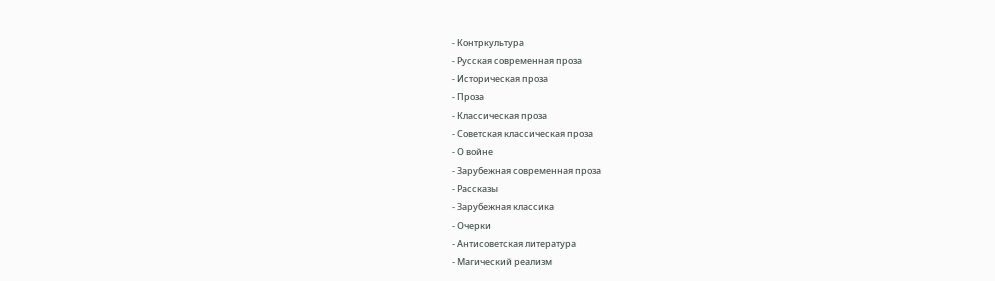- Контркультура
- Русская современная проза
- Историческая проза
- Проза
- Классическая проза
- Советская классическая проза
- О войне
- Зарубежная современная проза
- Рассказы
- Зарубежная классика
- Очерки
- Антисоветская литература
- Магический реализм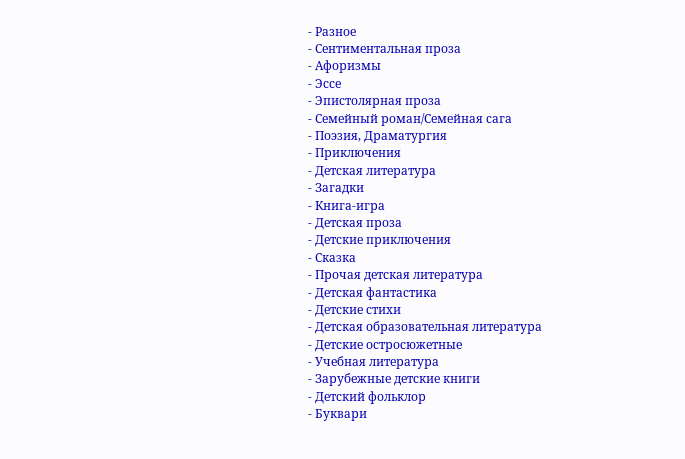- Разное
- Сентиментальная проза
- Афоризмы
- Эссе
- Эпистолярная проза
- Семейный роман/Семейная сага
- Поэзия, Драматургия
- Приключения
- Детская литература
- Загадки
- Книга-игра
- Детская проза
- Детские приключения
- Сказка
- Прочая детская литература
- Детская фантастика
- Детские стихи
- Детская образовательная литература
- Детские остросюжетные
- Учебная литература
- Зарубежные детские книги
- Детский фольклор
- Буквари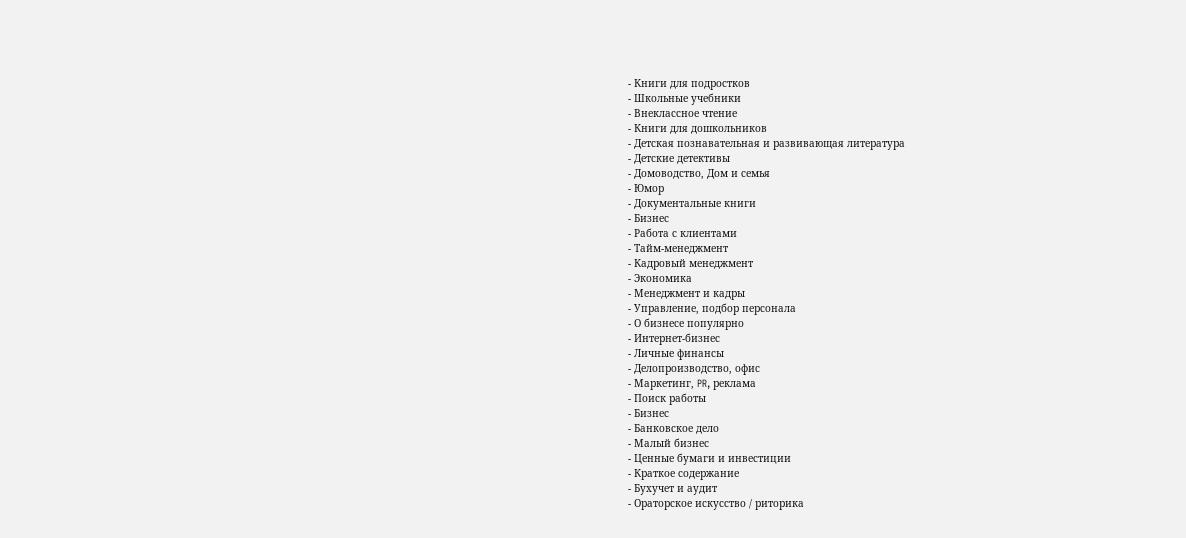- Книги для подростков
- Школьные учебники
- Внеклассное чтение
- Книги для дошкольников
- Детская познавательная и развивающая литература
- Детские детективы
- Домоводство, Дом и семья
- Юмор
- Документальные книги
- Бизнес
- Работа с клиентами
- Тайм-менеджмент
- Кадровый менеджмент
- Экономика
- Менеджмент и кадры
- Управление, подбор персонала
- О бизнесе популярно
- Интернет-бизнес
- Личные финансы
- Делопроизводство, офис
- Маркетинг, PR, реклама
- Поиск работы
- Бизнес
- Банковское дело
- Малый бизнес
- Ценные бумаги и инвестиции
- Краткое содержание
- Бухучет и аудит
- Ораторское искусство / риторика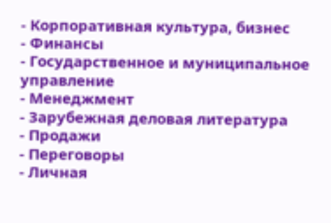- Корпоративная культура, бизнес
- Финансы
- Государственное и муниципальное управление
- Менеджмент
- Зарубежная деловая литература
- Продажи
- Переговоры
- Личная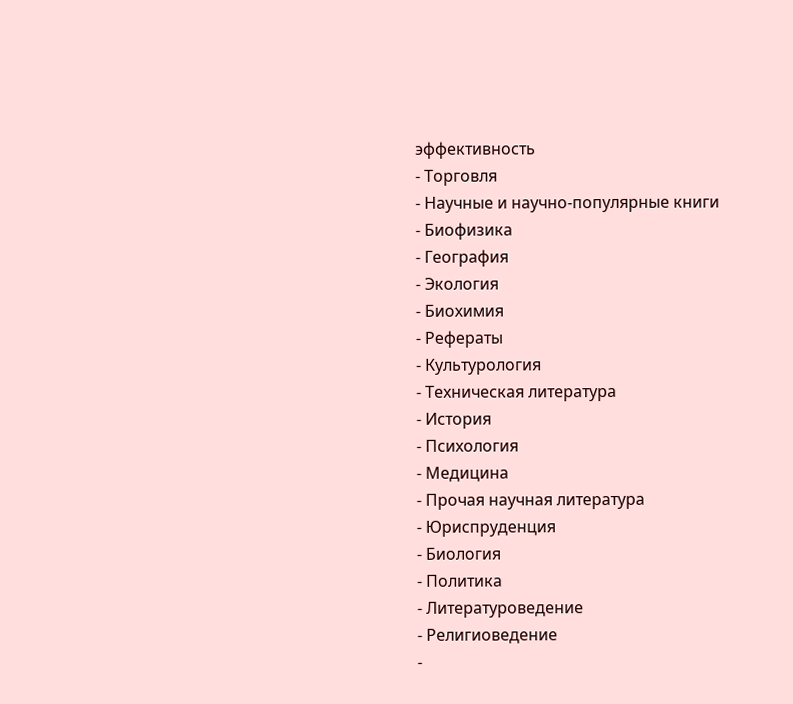эффективность
- Торговля
- Научные и научно-популярные книги
- Биофизика
- География
- Экология
- Биохимия
- Рефераты
- Культурология
- Техническая литература
- История
- Психология
- Медицина
- Прочая научная литература
- Юриспруденция
- Биология
- Политика
- Литературоведение
- Религиоведение
-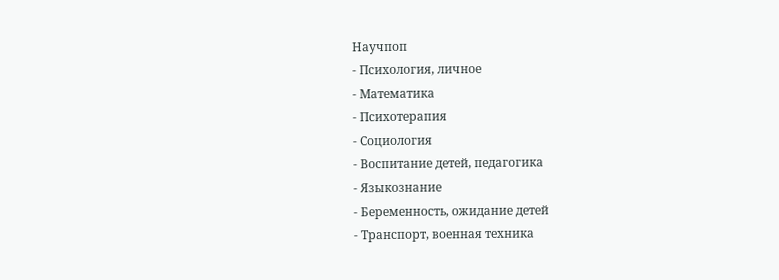Научпоп
- Психология, личное
- Математика
- Психотерапия
- Социология
- Воспитание детей, педагогика
- Языкознание
- Беременность, ожидание детей
- Транспорт, военная техника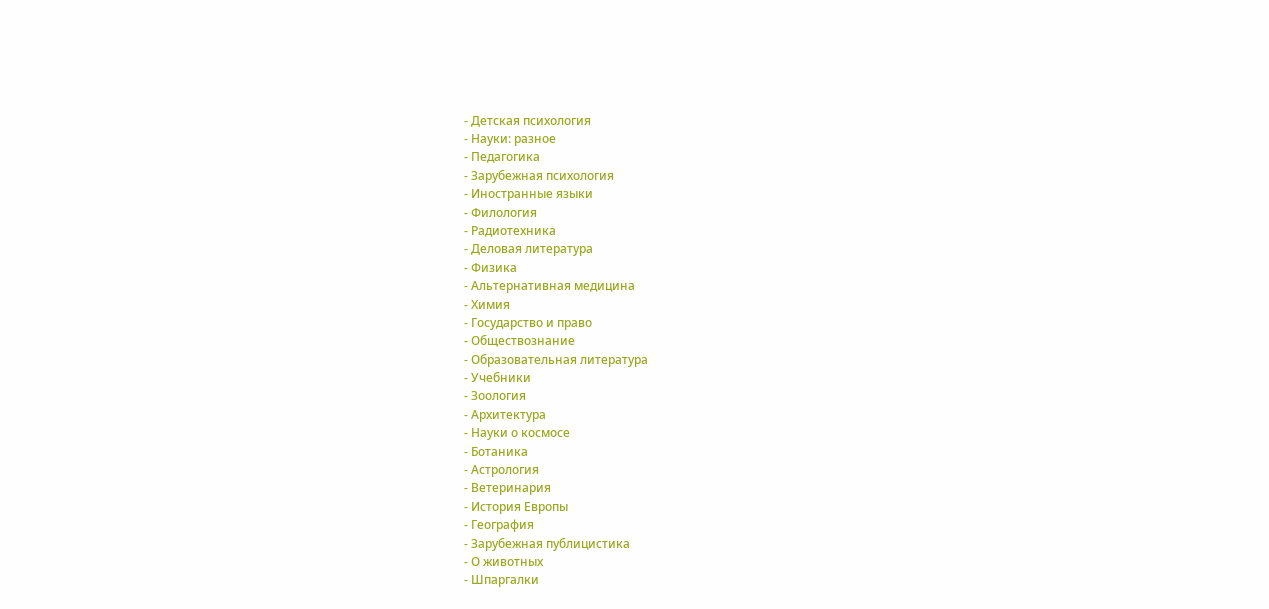- Детская психология
- Науки: разное
- Педагогика
- Зарубежная психология
- Иностранные языки
- Филология
- Радиотехника
- Деловая литература
- Физика
- Альтернативная медицина
- Химия
- Государство и право
- Обществознание
- Образовательная литература
- Учебники
- Зоология
- Архитектура
- Науки о космосе
- Ботаника
- Астрология
- Ветеринария
- История Европы
- География
- Зарубежная публицистика
- О животных
- Шпаргалки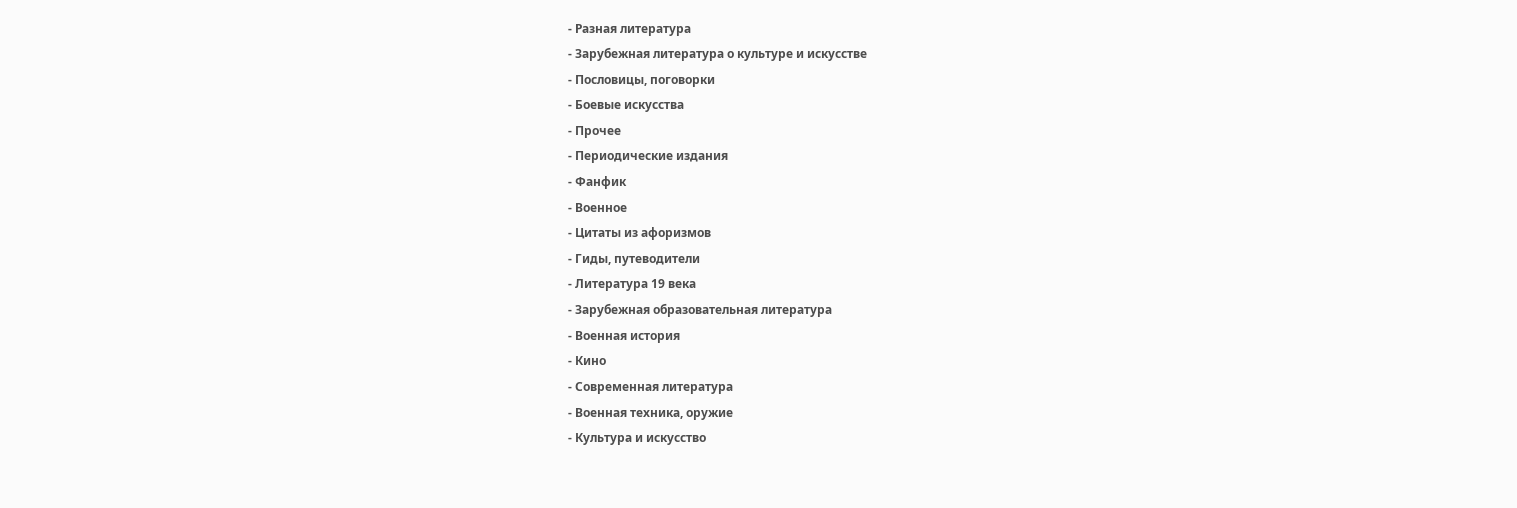- Разная литература
- Зарубежная литература о культуре и искусстве
- Пословицы, поговорки
- Боевые искусства
- Прочее
- Периодические издания
- Фанфик
- Военное
- Цитаты из афоризмов
- Гиды, путеводители
- Литература 19 века
- Зарубежная образовательная литература
- Военная история
- Кино
- Современная литература
- Военная техника, оружие
- Культура и искусство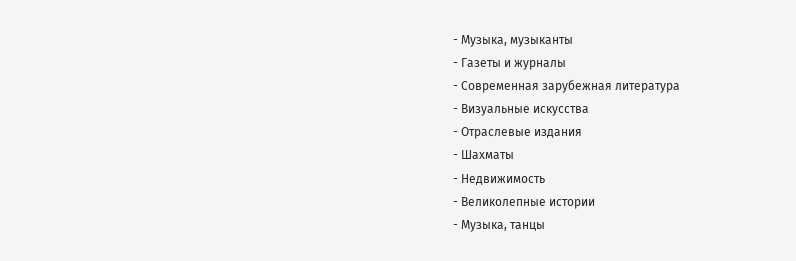- Музыка, музыканты
- Газеты и журналы
- Современная зарубежная литература
- Визуальные искусства
- Отраслевые издания
- Шахматы
- Недвижимость
- Великолепные истории
- Музыка, танцы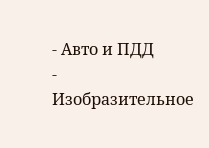- Авто и ПДД
- Изобразительное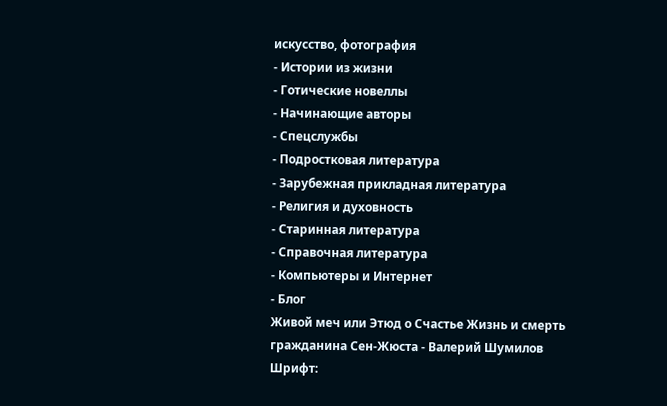искусство, фотография
- Истории из жизни
- Готические новеллы
- Начинающие авторы
- Спецслужбы
- Подростковая литература
- Зарубежная прикладная литература
- Религия и духовность
- Старинная литература
- Справочная литература
- Компьютеры и Интернет
- Блог
Живой меч или Этюд о Счастье Жизнь и смерть гражданина Сен-Жюста - Валерий Шумилов
Шрифт: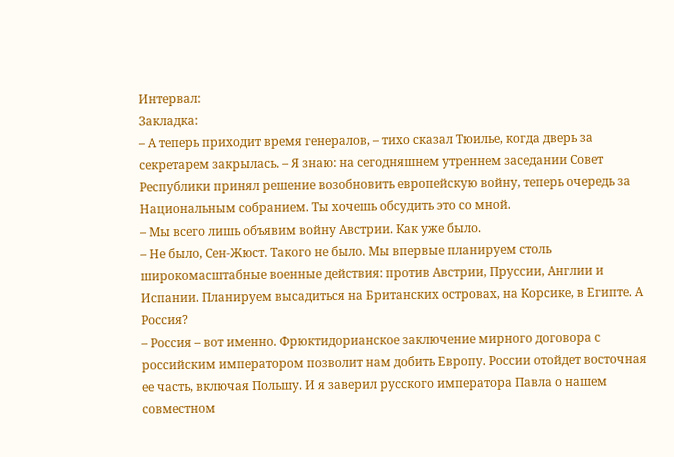Интервал:
Закладка:
– А теперь приходит время генералов, – тихо сказал Тюилье, когда дверь за секретарем закрылась. – Я знаю: на сегодняшнем утреннем заседании Совет Республики принял решение возобновить европейскую войну, теперь очередь за Национальным собранием. Ты хочешь обсудить это со мной.
– Мы всего лишь объявим войну Австрии. Как уже было.
– Не было, Сен-Жюст. Такого не было. Мы впервые планируем столь широкомасштабные военные действия: против Австрии, Пруссии, Англии и Испании. Планируем высадиться на Британских островах, на Корсике, в Египте. А Россия?
– Россия – вот именно. Фрюктидорианское заключение мирного договора с российским императором позволит нам добить Европу. России отойдет восточная ее часть, включая Польшу. И я заверил русского императора Павла о нашем совместном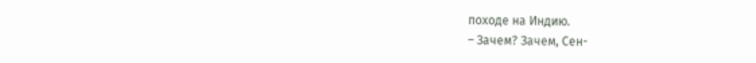походе на Индию.
– Зачем? Зачем, Сен-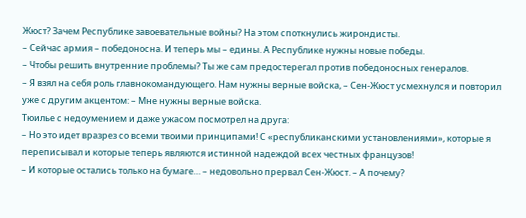Жюст? Зачем Республике завоевательные войны? На этом споткнулись жирондисты.
– Сейчас армия – победоносна. И теперь мы – едины. А Республике нужны новые победы.
– Чтобы решить внутренние проблемы? Ты же сам предостерегал против победоносных генералов.
– Я взял на себя роль главнокомандующего. Нам нужны верные войска, – Сен-Жюст усмехнулся и повторил уже с другим акцентом: – Мне нужны верные войска.
Тюилье с недоумением и даже ужасом посмотрел на друга:
– Но это идет вразрез со всеми твоими принципами! С «республиканскими установлениями», которые я переписывал и которые теперь являются истинной надеждой всех честных французов!
– И которые остались только на бумаге… – недовольно прервал Сен-Жюст. – А почему?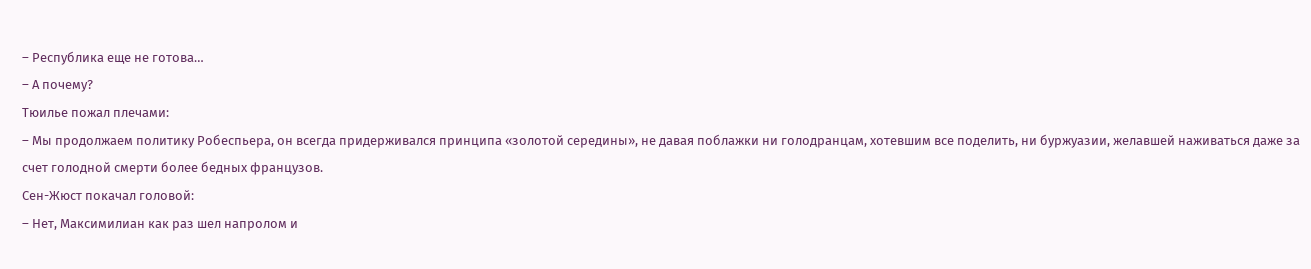– Республика еще не готова…
– А почему?
Тюилье пожал плечами:
– Мы продолжаем политику Робеспьера, он всегда придерживался принципа «золотой середины», не давая поблажки ни голодранцам, хотевшим все поделить, ни буржуазии, желавшей наживаться даже за счет голодной смерти более бедных французов.
Сен-Жюст покачал головой:
– Нет, Максимилиан как раз шел напролом и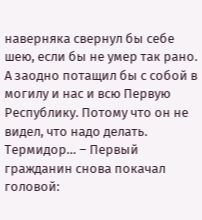наверняка свернул бы себе шею, если бы не умер так рано. А заодно потащил бы с собой в могилу и нас и всю Первую Республику. Потому что он не видел, что надо делать. Термидор… – Первый гражданин снова покачал головой: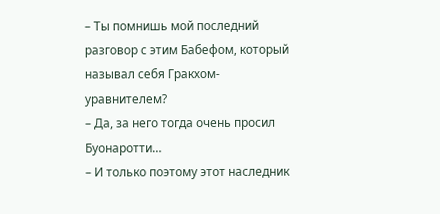– Ты помнишь мой последний разговор с этим Бабефом, который называл себя Гракхом-уравнителем?
– Да, за него тогда очень просил Буонаротти…
– И только поэтому этот наследник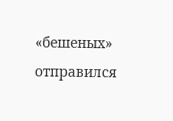«бешеных» отправился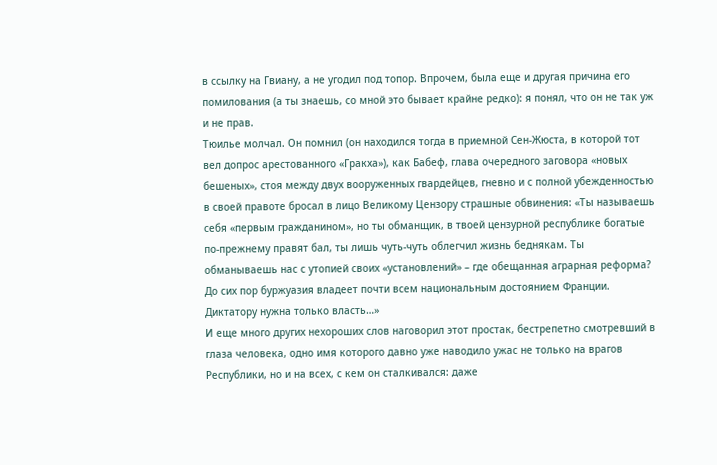в ссылку на Гвиану, а не угодил под топор. Впрочем, была еще и другая причина его помилования (а ты знаешь, со мной это бывает крайне редко): я понял, что он не так уж и не прав.
Тюилье молчал. Он помнил (он находился тогда в приемной Сен-Жюста, в которой тот вел допрос арестованного «Гракха»), как Бабеф, глава очередного заговора «новых бешеных», стоя между двух вооруженных гвардейцев, гневно и с полной убежденностью в своей правоте бросал в лицо Великому Цензору страшные обвинения: «Ты называешь себя «первым гражданином», но ты обманщик, в твоей цензурной республике богатые по-прежнему правят бал, ты лишь чуть-чуть облегчил жизнь беднякам. Ты обманываешь нас с утопией своих «установлений» – где обещанная аграрная реформа? До сих пор буржуазия владеет почти всем национальным достоянием Франции. Диктатору нужна только власть…»
И еще много других нехороших слов наговорил этот простак, бестрепетно смотревший в глаза человека, одно имя которого давно уже наводило ужас не только на врагов Республики, но и на всех, с кем он сталкивался: даже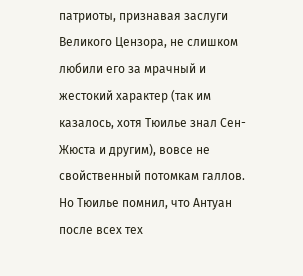патриоты, признавая заслуги Великого Цензора, не слишком любили его за мрачный и жестокий характер (так им казалось, хотя Тюилье знал Сен-Жюста и другим), вовсе не свойственный потомкам галлов.
Но Тюилье помнил, что Антуан после всех тех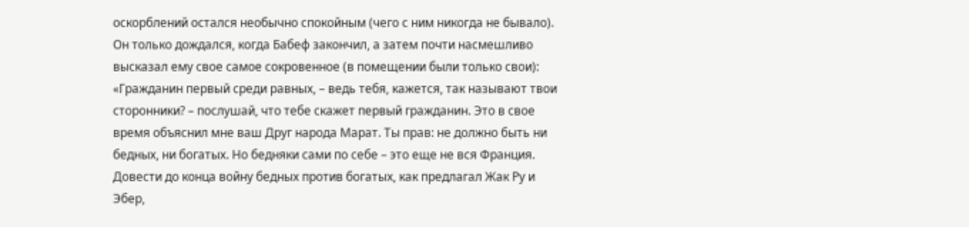оскорблений остался необычно спокойным (чего с ним никогда не бывало). Он только дождался, когда Бабеф закончил, а затем почти насмешливо высказал ему свое самое сокровенное (в помещении были только свои): «Гражданин первый среди равных, – ведь тебя, кажется, так называют твои сторонники? – послушай, что тебе скажет первый гражданин. Это в свое время объяснил мне ваш Друг народа Марат. Ты прав: не должно быть ни бедных, ни богатых. Но бедняки сами по себе – это еще не вся Франция. Довести до конца войну бедных против богатых, как предлагал Жак Ру и Эбер,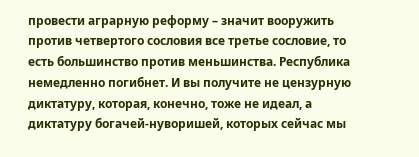провести аграрную реформу – значит вооружить против четвертого сословия все третье сословие, то есть большинство против меньшинства. Республика немедленно погибнет. И вы получите не цензурную диктатуру, которая, конечно, тоже не идеал, а диктатуру богачей-нуворишей, которых сейчас мы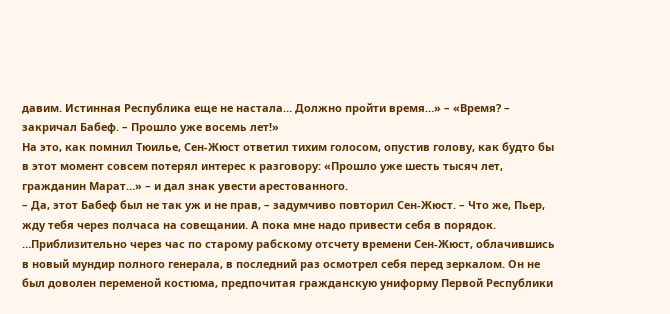давим. Истинная Республика еще не настала… Должно пройти время…» – «Время? – закричал Бабеф. – Прошло уже восемь лет!»
На это, как помнил Тюилье, Сен-Жюст ответил тихим голосом, опустив голову, как будто бы в этот момент совсем потерял интерес к разговору: «Прошло уже шесть тысяч лет, гражданин Марат…» – и дал знак увести арестованного.
– Да, этот Бабеф был не так уж и не прав, – задумчиво повторил Сен-Жюст. – Что же, Пьер, жду тебя через полчаса на совещании. А пока мне надо привести себя в порядок.
…Приблизительно через час по старому рабскому отсчету времени Сен-Жюст, облачившись в новый мундир полного генерала, в последний раз осмотрел себя перед зеркалом. Он не был доволен переменой костюма, предпочитая гражданскую униформу Первой Республики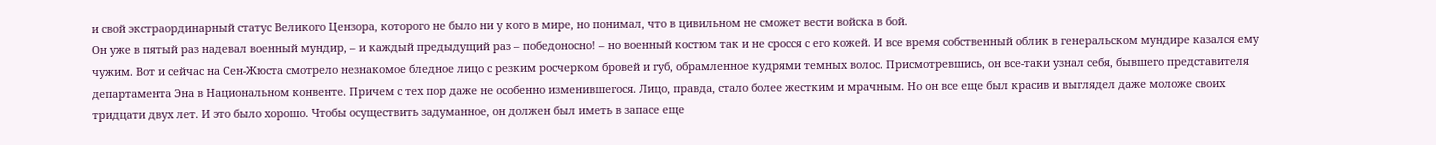и свой экстраординарный статус Великого Цензора, которого не было ни у кого в мире, но понимал, что в цивильном не сможет вести войска в бой.
Он уже в пятый раз надевал военный мундир, – и каждый предыдущий раз – победоносно! – но военный костюм так и не сросся с его кожей. И все время собственный облик в генеральском мундире казался ему чужим. Вот и сейчас на Сен-Жюста смотрело незнакомое бледное лицо с резким росчерком бровей и губ, обрамленное кудрями темных волос. Присмотревшись, он все-таки узнал себя, бывшего представителя департамента Эна в Национальном конвенте. Причем с тех пор даже не особенно изменившегося. Лицо, правда, стало более жестким и мрачным. Но он все еще был красив и выглядел даже моложе своих тридцати двух лет. И это было хорошо. Чтобы осуществить задуманное, он должен был иметь в запасе еще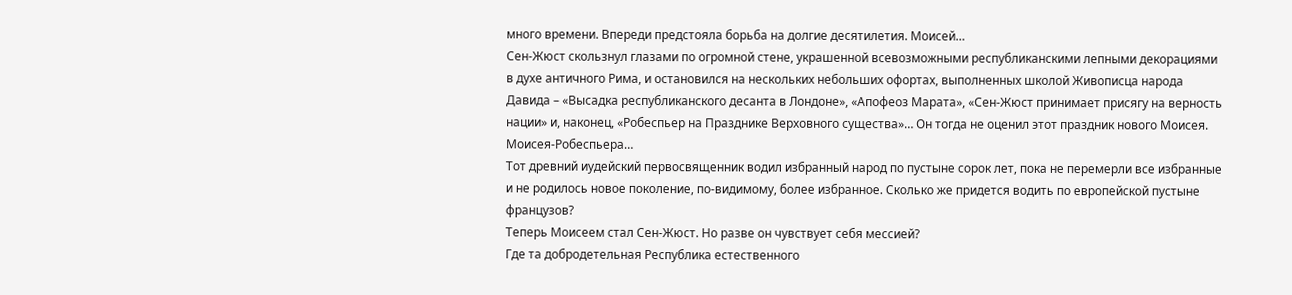много времени. Впереди предстояла борьба на долгие десятилетия. Моисей…
Сен-Жюст скользнул глазами по огромной стене, украшенной всевозможными республиканскими лепными декорациями в духе античного Рима, и остановился на нескольких небольших офортах, выполненных школой Живописца народа Давида – «Высадка республиканского десанта в Лондоне», «Апофеоз Марата», «Сен-Жюст принимает присягу на верность нации» и, наконец, «Робеспьер на Празднике Верховного существа»… Он тогда не оценил этот праздник нового Моисея. Моисея-Робеспьера…
Тот древний иудейский первосвященник водил избранный народ по пустыне сорок лет, пока не перемерли все избранные и не родилось новое поколение, по-видимому, более избранное. Сколько же придется водить по европейской пустыне французов?
Теперь Моисеем стал Сен-Жюст. Но разве он чувствует себя мессией?
Где та добродетельная Республика естественного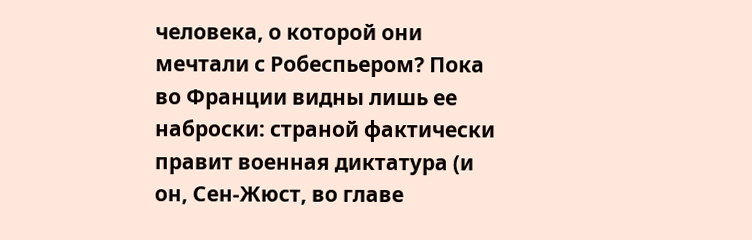человека, о которой они мечтали с Робеспьером? Пока во Франции видны лишь ее наброски: страной фактически правит военная диктатура (и он, Сен-Жюст, во главе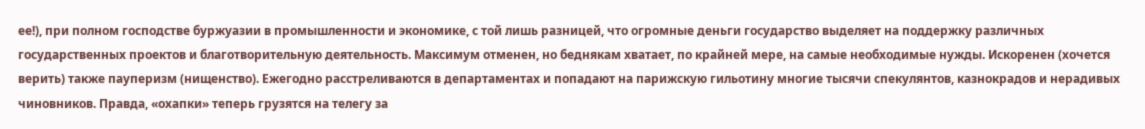ее!), при полном господстве буржуазии в промышленности и экономике, с той лишь разницей, что огромные деньги государство выделяет на поддержку различных государственных проектов и благотворительную деятельность. Максимум отменен, но беднякам хватает, по крайней мере, на самые необходимые нужды. Искоренен (хочется верить) также пауперизм (нищенство). Ежегодно расстреливаются в департаментах и попадают на парижскую гильотину многие тысячи спекулянтов, казнокрадов и нерадивых чиновников. Правда, «охапки» теперь грузятся на телегу за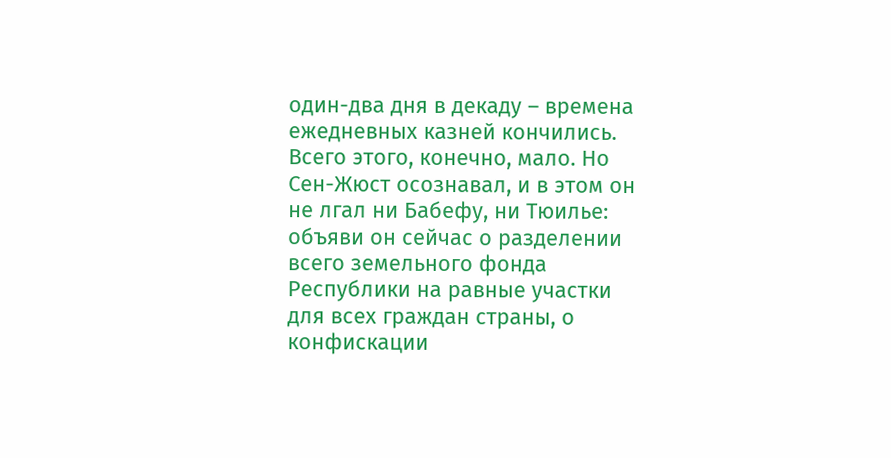один-два дня в декаду – времена ежедневных казней кончились.
Всего этого, конечно, мало. Но Сен-Жюст осознавал, и в этом он не лгал ни Бабефу, ни Тюилье: объяви он сейчас о разделении всего земельного фонда Республики на равные участки для всех граждан страны, о конфискации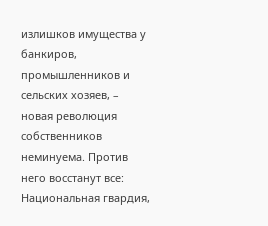излишков имущества у банкиров, промышленников и сельских хозяев, – новая революция собственников неминуема. Против него восстанут все: Национальная гвардия,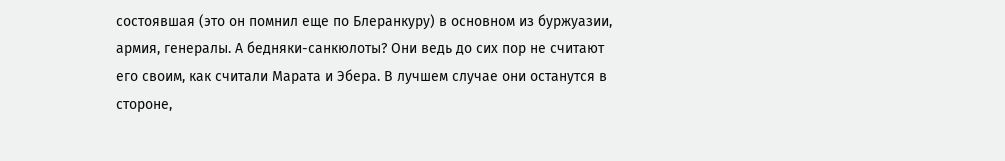состоявшая (это он помнил еще по Блеранкуру) в основном из буржуазии, армия, генералы. А бедняки-санкюлоты? Они ведь до сих пор не считают его своим, как считали Марата и Эбера. В лучшем случае они останутся в стороне,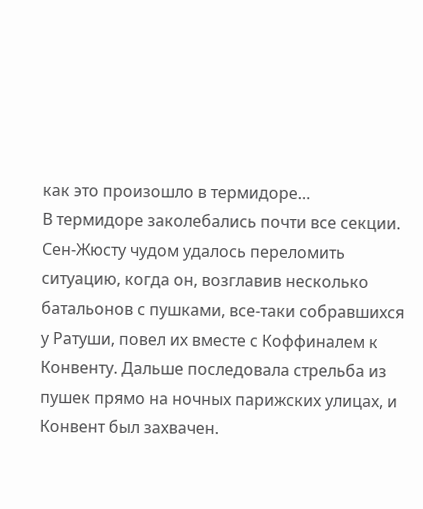как это произошло в термидоре…
В термидоре заколебались почти все секции. Сен-Жюсту чудом удалось переломить ситуацию, когда он, возглавив несколько батальонов с пушками, все-таки собравшихся у Ратуши, повел их вместе с Коффиналем к Конвенту. Дальше последовала стрельба из пушек прямо на ночных парижских улицах, и Конвент был захвачен.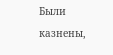Были казнены,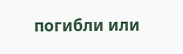погибли или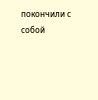покончили с собой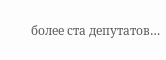более ста депутатов…